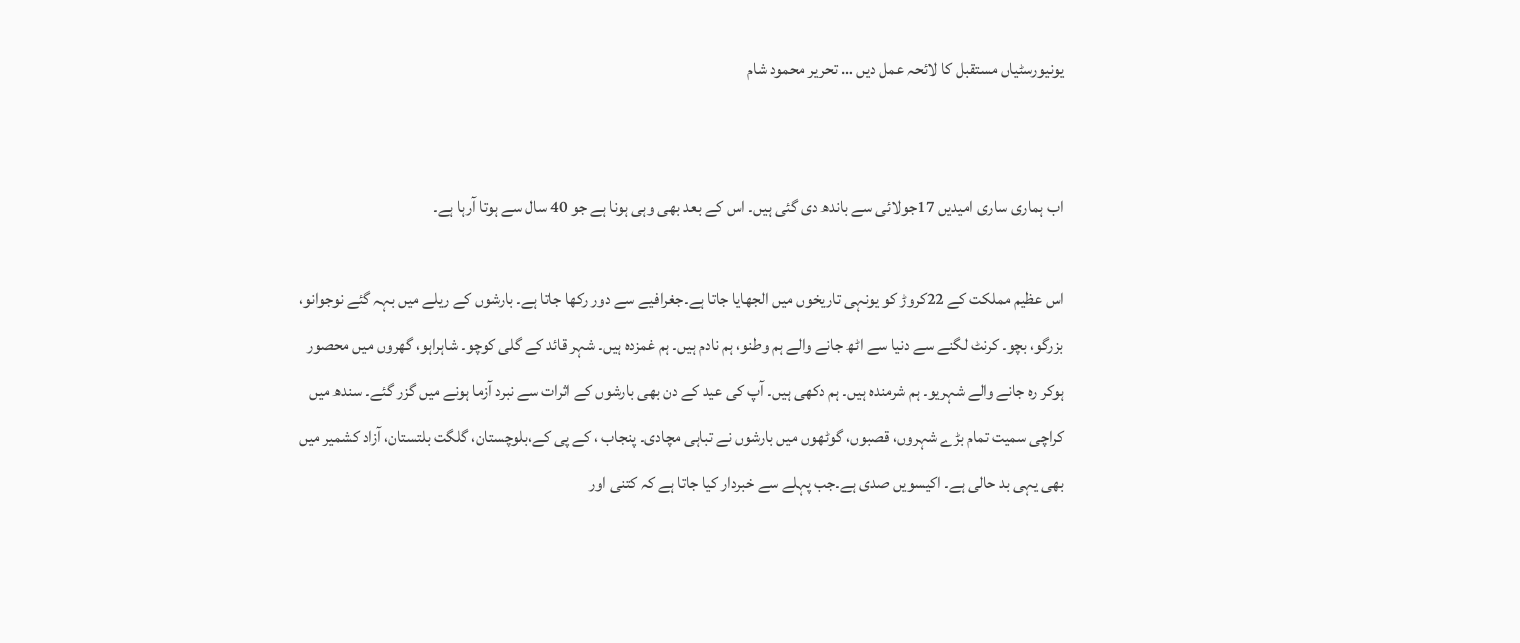یونیورسٹیاں مستقبل کا لائحہ عمل دیں … تحریر محمود شام


اب ہماری ساری امیدیں 17جولائی سے باندھ دی گئی ہیں۔ اس کے بعد بھی وہی ہونا ہے جو 40 سال سے ہوتا آرہا ہے۔

اس عظیم مملکت کے 22کروڑ کو یونہی تاریخوں میں الجھایا جاتا ہے۔جغرافیے سے دور رکھا جاتا ہے۔ بارشوں کے ریلے میں بہہ گئے نوجوانو، بزرگو، بچو۔ کرنٹ لگنے سے دنیا سے اٹھ جانے والے ہم وطنو، ہم نادم ہیں۔ ہم غمزدہ ہیں۔ شہر قائد کے گلی کوچو۔ شاہراہو، گھروں میں محصور ہوکر رہ جانے والے شہریو۔ ہم شرمندہ ہیں۔ ہم دکھی ہیں۔ آپ کی عید کے دن بھی بارشوں کے اثرات سے نبرد آزما ہونے میں گزر گئے۔ سندھ میں کراچی سمیت تمام بڑے شہروں، قصبوں، گوٹھوں میں بارشوں نے تباہی مچادی۔ پنجاب ، کے پی کے،بلوچستان، گلگت بلتستان، آزاد کشمیر میں بھی یہی بد حالی ہے۔ اکیسویں صدی ہے۔جب پہلے سے خبردار کیا جاتا ہے کہ کتنی اور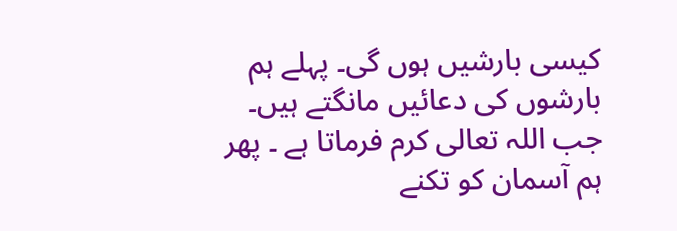کیسی بارشیں ہوں گی۔ پہلے ہم بارشوں کی دعائیں مانگتے ہیں۔ جب اللہ تعالی کرم فرماتا ہے ۔ پھر ہم آسمان کو تکنے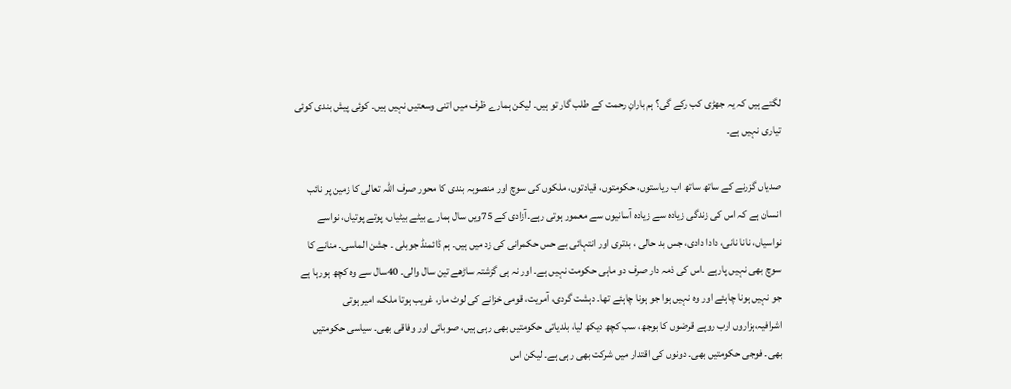لگتے ہیں کہ یہ جھڑی کب رکے گی؟ ہم بارانِ رحمت کے طلب گار تو ہیں۔ لیکن ہمارے ظرف میں اتنی وسعتیں نہیں ہیں۔ کوئی پیش بندی کوئی تیاری نہیں ہے۔

صدیاں گزرنے کے ساتھ ساتھ اب ریاستوں، حکومتوں، قیادتوں، ملکوں کی سوچ اور منصوبہ بندی کا محور صرف اللہ تعالی کا زمین پر نائب انسان ہے کہ اس کی زندگی زیادہ سے زیادہ آسانیوں سے معمور ہوتی رہے۔آزادی کے 75ویں سال ہمارے بیٹے بیٹیاں، پوتے پوتیاں، نواسے نواسیاں، نانا نانی، دادا دادی، جس بد حالی ، بدتری اور انتہائی بے حس حکمرانی کی زد میں ہیں۔ ہم ڈائمنڈ جوبلی ۔ جشن الماسی۔ منانے کا سوچ بھی نہیں پارہے ۔اس کی ذمہ دار صرف دو ماہی حکومت نہیں ہے۔ اور نہ ہی گزشتہ ساڑھے تین سال والی۔ 40سال سے وہ کچھ ہورہا ہے جو نہیں ہونا چاہئے اور وہ نہیں ہوا جو ہونا چاہئے تھا۔ دہشت گردی، آمریت، قومی خزانے کی لوٹ مار، غریب ہوتا ملک، امیر ہوتی اشرافیہ،ہزاروں ارب روپے قرضوں کا بوجھ، سب کچھ دیکھ لیا، بلدیاتی حکومتیں بھی رہی ہیں، صوبائی اور وفاقی بھی۔ سیاسی حکومتیں بھی۔ فوجی حکومتیں بھی۔ دونوں کی اقتدار میں شرکت بھی رہی ہے۔ لیکن اس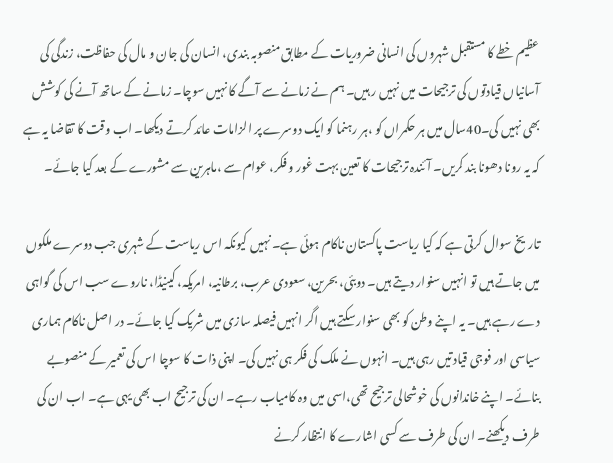عظیم خطے کا مستقبل شہروں کی انسانی ضروریات کے مطابق منصوبہ بندی، انسان کی جان و مال کی حفاظت، زندگی کی آسانیاں قیادتوں کی ترجیحات میں نہیں ر ہیں۔ ہم نے زمانے سے آگے کا نہیں سوچا۔ زمانے کے ساتھ آنے کی کوشش بھی نہیں کی۔40سال میں ہر حکمراں کو ،ہر رہنما کو ایک دوسرے پر الزامات عائد کرتے دیکھا۔ اب وقت کا تقاضا یہ ہے کہ یہ رونا دھونا بند کریں۔ آئندہ ترجیحات کا تعین بہت غور و فکر، عوام سے ،ماہرین سے مشورے کے بعد کیا جائے۔

تاریخ سوال کرتی ہے کہ کیا ریاست پاکستان ناکام ہوئی ہے۔ نہیں کیونکہ اس ریاست کے شہری جب دوسرے ملکوں میں جاتے ہیں تو انہیں سنوار دیتے ہیں۔ دوبئی، بحرین، سعودی عرب، برطانیہ، امریکہ، کینیڈا، ناروے سب اس کی گواہی دے رہے ہیں۔ یہ اپنے وطن کو بھی سنوار سکتے ہیں اگر انہیں فیصلہ سازی میں شریک کیا جائے۔ در اصل ناکام ہماری سیاسی اور فوجی قیادتیں رہی ہیں۔ انہوں نے ملک کی فکر ہی نہیں کی۔ اپنی ذات کا سوچا اس کی تعمیر کے منصوبے بنائے۔ اپنے خاندانوں کی خوشحالی ترجیح تھی،اسی میں وہ کامیاب رہے۔ ان کی ترجیح اب بھی یہی ہے۔ اب ان کی طرف دیکھنے۔ ان کی طرف سے کسی اشارے کا انتظار کرنے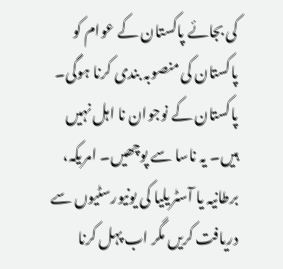کی بجائے پاکستان کے عوام کو پاکستان کی منصوبہ بندی کرنا ہوگی۔ پاکستان کے نوجوان نا اہل نہیں ہیں۔ یہ ناسا سے پوچھیں۔ امریکہ، برطانیہ یا آسٹریلیا کی یونیورسٹیوں سے دریافت کریں مگر اب پہل کرنا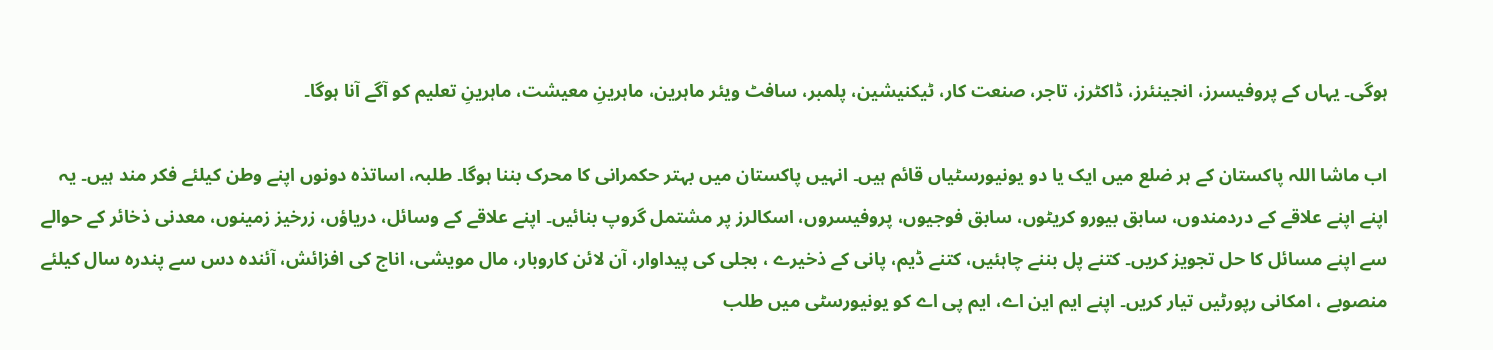ہوگی۔ یہاں کے پروفیسرز، انجینئرز، ڈاکٹرز، تاجر، صنعت کار، ٹیکنیشین، پلمبر، سافٹ ویئر ماہرین، ماہرینِ معیشت، ماہرینِ تعلیم کو آگے آنا ہوگا۔

اب ماشا اللہ پاکستان کے ہر ضلع میں ایک یا دو یونیورسٹیاں قائم ہیں۔ انہیں پاکستان میں بہتر حکمرانی کا محرک بننا ہوگا۔ طلبہ، اساتذہ دونوں اپنے وطن کیلئے فکر مند ہیں۔ یہ اپنے اپنے علاقے کے دردمندوں، سابق بیورو کریٹوں، سابق فوجیوں، پروفیسروں، اسکالرز پر مشتمل گروپ بنائیں۔ اپنے علاقے کے وسائل، دریاؤں، زرخیز زمینوں، معدنی ذخائر کے حوالے سے اپنے مسائل کا حل تجویز کریں۔ کتنے پل بننے چاہئیں، کتنے ڈیم، پانی کے ذخیرے ، بجلی کی پیداوار، آن لائن کاروبار، مال مویشی، اناج کی افزائش، آئندہ دس سے پندرہ سال کیلئے منصوبے ، امکانی رپورٹیں تیار کریں۔ اپنے ایم این اے، ایم پی اے کو یونیورسٹی میں طلب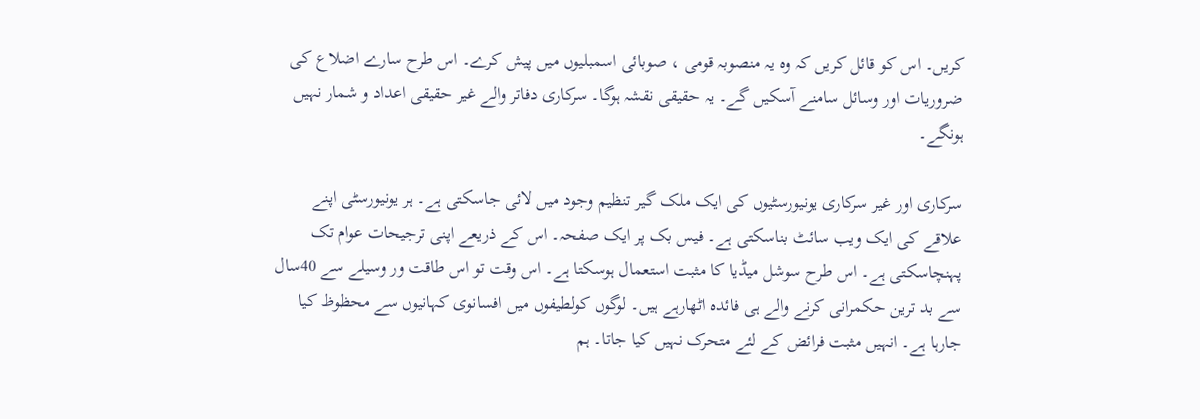کریں۔ اس کو قائل کریں کہ وہ یہ منصوبہ قومی ، صوبائی اسمبلیوں میں پیش کرے۔ اس طرح سارے اضلاع کی ضروریات اور وسائل سامنے آسکیں گے۔ یہ حقیقی نقشہ ہوگا۔ سرکاری دفاتر والے غیر حقیقی اعداد و شمار نہیں ہونگے۔

سرکاری اور غیر سرکاری یونیورسٹیوں کی ایک ملک گیر تنظیم وجود میں لائی جاسکتی ہے۔ ہر یونیورسٹی اپنے علاقے کی ایک ویب سائٹ بناسکتی ہے۔ فیس بک پر ایک صفحہ۔ اس کے ذریعے اپنی ترجیحات عوام تک پہنچاسکتی ہے۔ اس طرح سوشل میڈیا کا مثبت استعمال ہوسکتا ہے۔ اس وقت تو اس طاقت ور وسیلے سے 40سال سے بد ترین حکمرانی کرنے والے ہی فائدہ اٹھارہے ہیں۔ لوگوں کولطیفوں میں افسانوی کہانیوں سے محظوظ کیا جارہا ہے۔ انہیں مثبت فرائض کے لئے متحرک نہیں کیا جاتا۔ ہم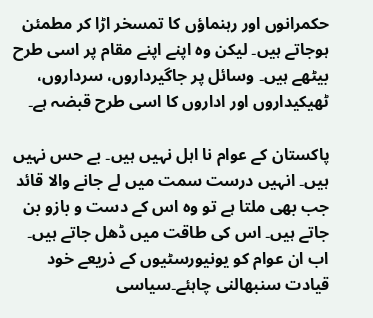حکمرانوں اور رہنماؤں کا تمسخر اڑا کر مطمئن ہوجاتے ہیں۔ لیکن وہ اپنے اپنے مقام پر اسی طرح بیٹھے ہیں۔ وسائل پر جاگیرداروں، سرداروں، ٹھیکیداروں اور اداروں کا اسی طرح قبضہ ہے۔

پاکستان کے عوام نا اہل نہیں ہیں۔ بے حس نہیں ہیں۔ انہیں درست سمت میں لے جانے والا قائد جب بھی ملتا ہے تو وہ اس کے دست و بازو بن جاتے ہیں۔ اس کی طاقت میں ڈھل جاتے ہیں۔ اب ان عوام کو یونیورسٹیوں کے ذریعے خود قیادت سنبھالنی چاہئے۔سیاسی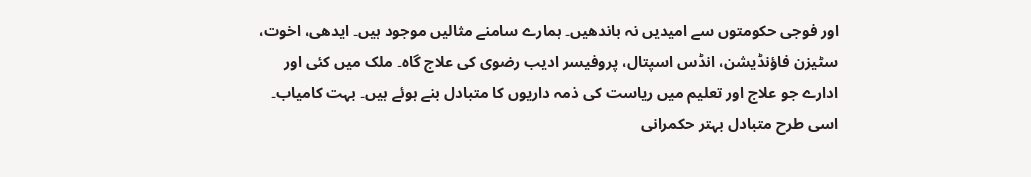اور فوجی حکومتوں سے امیدیں نہ باندھیں۔ ہمارے سامنے مثالیں موجود ہیں۔ ایدھی، اخوت، سٹیزن فاؤنڈیشن، انڈس اسپتال، پروفیسر ادیب رضوی کی علاج گاہ۔ ملک میں کئی اور ادارے جو علاج اور تعلیم میں ریاست کی ذمہ داریوں کا متبادل بنے ہوئے ہیں۔ بہت کامیاب۔ اسی طرح متبادل بہتر حکمرانی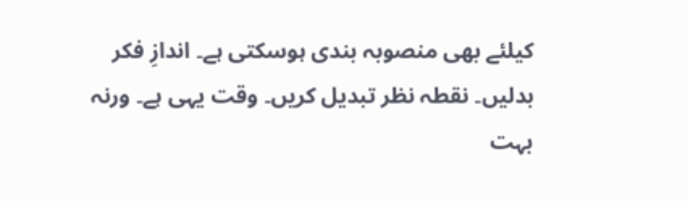کیلئے بھی منصوبہ بندی ہوسکتی ہے۔ اندازِ فکر بدلیں۔ نقطہ نظر تبدیل کریں۔ وقت یہی ہے۔ ورنہ بہت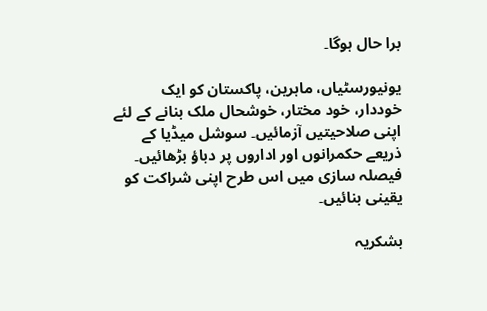برا حال ہوگا۔

یونیورسٹیاں، ماہرین، پاکستان کو ایک خوددار، خود مختار، خوشحال ملک بنانے کے لئے اپنی صلاحیتیں آزمائیں۔ سوشل میڈیا کے ذریعے حکمرانوں اور اداروں پر دباؤ بڑھائیں۔ فیصلہ سازی میں اس طرح اپنی شراکت کو یقینی بنائیں۔

بشکریہ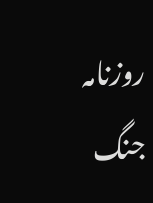روزنامہ جنگ